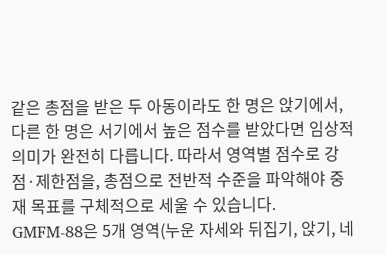같은 총점을 받은 두 아동이라도 한 명은 앉기에서, 다른 한 명은 서기에서 높은 점수를 받았다면 임상적 의미가 완전히 다릅니다. 따라서 영역별 점수로 강점·제한점을, 총점으로 전반적 수준을 파악해야 중재 목표를 구체적으로 세울 수 있습니다.
GMFM-88은 5개 영역(누운 자세와 뒤집기, 앉기, 네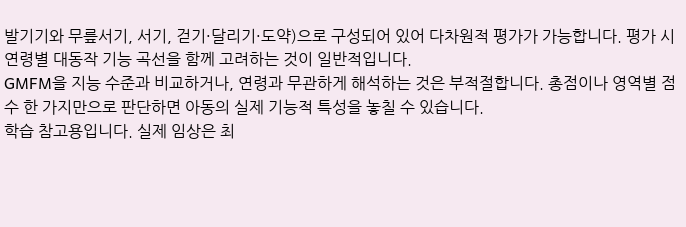발기기와 무릎서기, 서기, 걷기·달리기·도약)으로 구성되어 있어 다차원적 평가가 가능합니다. 평가 시 연령별 대동작 기능 곡선을 함께 고려하는 것이 일반적입니다.
GMFM을 지능 수준과 비교하거나, 연령과 무관하게 해석하는 것은 부적절합니다. 총점이나 영역별 점수 한 가지만으로 판단하면 아동의 실제 기능적 특성을 놓칠 수 있습니다.
학습 참고용입니다. 실제 임상은 최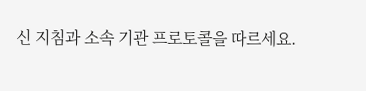신 지침과 소속 기관 프로토콜을 따르세요.